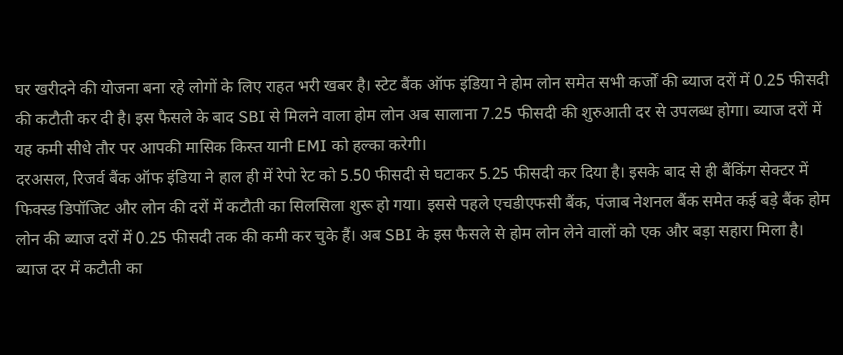घर खरीदने की योजना बना रहे लोगों के लिए राहत भरी खबर है। स्टेट बैंक ऑफ इंडिया ने होम लोन समेत सभी कर्जों की ब्याज दरों में 0.25 फीसदी की कटौती कर दी है। इस फैसले के बाद SBI से मिलने वाला होम लोन अब सालाना 7.25 फीसदी की शुरुआती दर से उपलब्ध होगा। ब्याज दरों में यह कमी सीधे तौर पर आपकी मासिक किस्त यानी EMI को हल्का करेगी।
दरअसल, रिजर्व बैंक ऑफ इंडिया ने हाल ही में रेपो रेट को 5.50 फीसदी से घटाकर 5.25 फीसदी कर दिया है। इसके बाद से ही बैंकिंग सेक्टर में फिक्स्ड डिपॉजिट और लोन की दरों में कटौती का सिलसिला शुरू हो गया। इससे पहले एचडीएफसी बैंक, पंजाब नेशनल बैंक समेत कई बड़े बैंक होम लोन की ब्याज दरों में 0.25 फीसदी तक की कमी कर चुके हैं। अब SBI के इस फैसले से होम लोन लेने वालों को एक और बड़ा सहारा मिला है।
ब्याज दर में कटौती का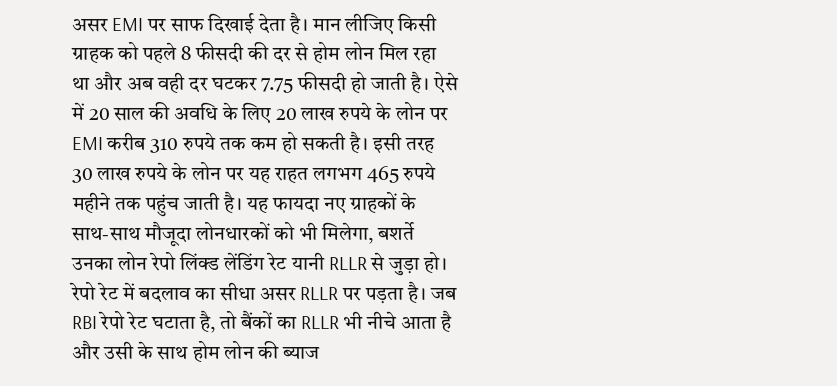असर EMI पर साफ दिखाई देता है। मान लीजिए किसी ग्राहक को पहले 8 फीसदी की दर से होम लोन मिल रहा था और अब वही दर घटकर 7.75 फीसदी हो जाती है। ऐसे में 20 साल की अवधि के लिए 20 लाख रुपये के लोन पर EMI करीब 310 रुपये तक कम हो सकती है। इसी तरह 30 लाख रुपये के लोन पर यह राहत लगभग 465 रुपये महीने तक पहुंच जाती है। यह फायदा नए ग्राहकों के साथ-साथ मौजूदा लोनधारकों को भी मिलेगा, बशर्ते उनका लोन रेपो लिंक्ड लेंडिंग रेट यानी RLLR से जुड़ा हो।
रेपो रेट में बदलाव का सीधा असर RLLR पर पड़ता है। जब RBI रेपो रेट घटाता है, तो बैंकों का RLLR भी नीचे आता है और उसी के साथ होम लोन की ब्याज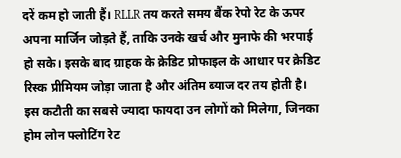दरें कम हो जाती हैं। RLLR तय करते समय बैंक रेपो रेट के ऊपर अपना मार्जिन जोड़ते हैं, ताकि उनके खर्च और मुनाफे की भरपाई हो सके। इसके बाद ग्राहक के क्रेडिट प्रोफाइल के आधार पर क्रेडिट रिस्क प्रीमियम जोड़ा जाता है और अंतिम ब्याज दर तय होती है।
इस कटौती का सबसे ज्यादा फायदा उन लोगों को मिलेगा, जिनका होम लोन फ्लोटिंग रेट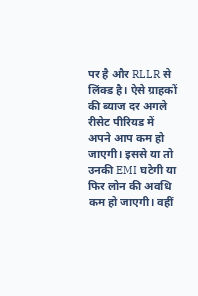पर है और RLLR से लिंक्ड है। ऐसे ग्राहकों की ब्याज दर अगले रीसेट पीरियड में अपने आप कम हो जाएगी। इससे या तो उनकी EMI घटेगी या फिर लोन की अवधि कम हो जाएगी। वहीं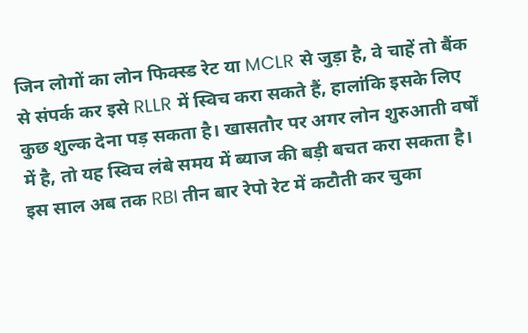जिन लोगों का लोन फिक्स्ड रेट या MCLR से जुड़ा है, वे चाहें तो बैंक से संपर्क कर इसे RLLR में स्विच करा सकते हैं, हालांकि इसके लिए कुछ शुल्क देना पड़ सकता है। खासतौर पर अगर लोन शुरुआती वर्षों में है, तो यह स्विच लंबे समय में ब्याज की बड़ी बचत करा सकता है।
इस साल अब तक RBI तीन बार रेपो रेट में कटौती कर चुका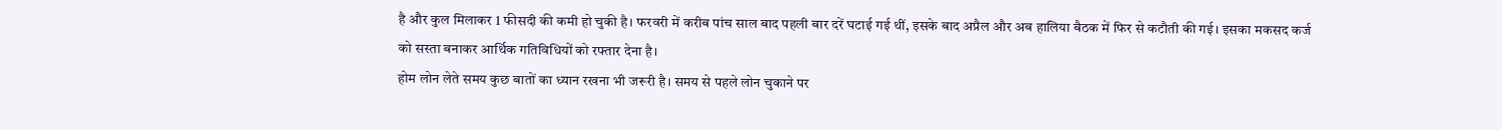है और कुल मिलाकर 1 फीसदी की कमी हो चुकी है। फरवरी में करीब पांच साल बाद पहली बार दरें घटाई गई थीं, इसके बाद अप्रैल और अब हालिया बैठक में फिर से कटौती की गई। इसका मकसद कर्ज को सस्ता बनाकर आर्थिक गतिविधियों को रफ्तार देना है।
होम लोन लेते समय कुछ बातों का ध्यान रखना भी जरूरी है। समय से पहले लोन चुकाने पर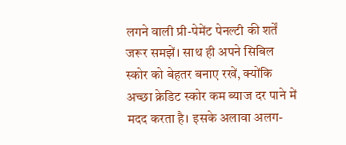लगने वाली प्री-पेमेंट पेनल्टी की शर्तें जरूर समझें। साथ ही अपने सिबिल स्कोर को बेहतर बनाए रखें, क्योंकि अच्छा क्रेडिट स्कोर कम ब्याज दर पाने में मदद करता है। इसके अलावा अलग-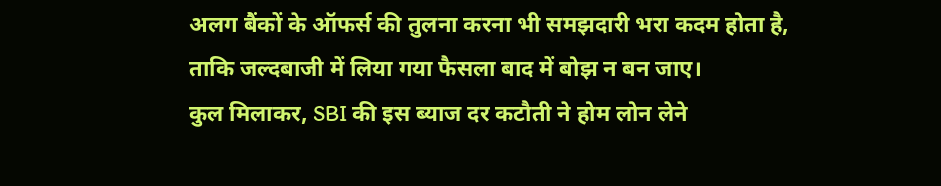अलग बैंकों के ऑफर्स की तुलना करना भी समझदारी भरा कदम होता है, ताकि जल्दबाजी में लिया गया फैसला बाद में बोझ न बन जाए।
कुल मिलाकर, SBI की इस ब्याज दर कटौती ने होम लोन लेने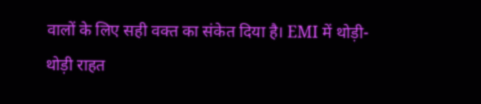वालों के लिए सही वक्त का संकेत दिया है। EMI में थोड़ी-थोड़ी राहत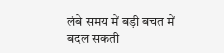लंबे समय में बड़ी बचत में बदल सकती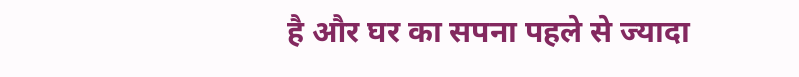है और घर का सपना पहले से ज्यादा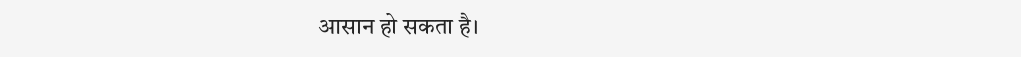आसान हो सकता है।